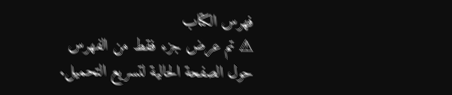فهرس الكتاب
⚠ تم عرض جزء فقط من الفهرس حول الصفحة الحالية لتسريع التحميل.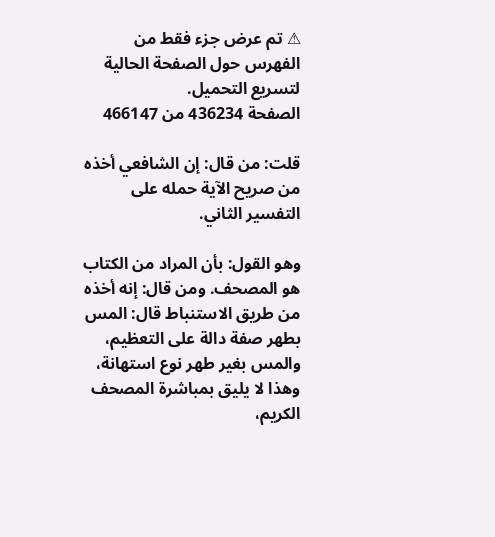⚠ تم عرض جزء فقط من الفهرس حول الصفحة الحالية لتسريع التحميل.
الصفحة 436234 من 466147

قلت: من قال: إن الشافعي أخذه من صريح الآية حمله على التفسير الثاني.

وهو القول: بأن المراد من الكتاب هو المصحف. ومن قال: إنه أخذه من طريق الاستنباط قال: المس بطهر صفة دالة على التعظيم، والمس بغير طهر نوع استهانة، وهذا لا يليق بمباشرة المصحف الكريم،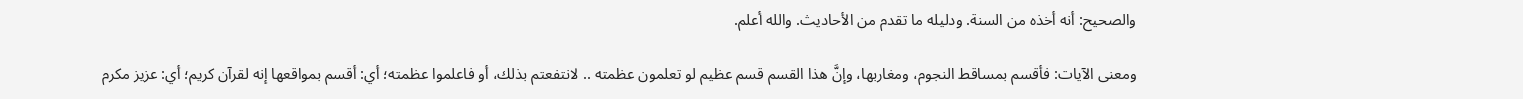والصحيح: أنه أخذه من السنة. ودليله ما تقدم من الأحاديث. والله أعلم.

ومعنى الآيات: فأقسم بمساقط النجوم، ومغاربها، وإنَّ هذا القسم قسم عظيم لو تعلمون عظمته .. لانتفعتم بذلك، أو فاعلموا عظمته؛ أي: أقسم بمواقعها إنه لقرآن كريم؛ أي: عزيز مكرم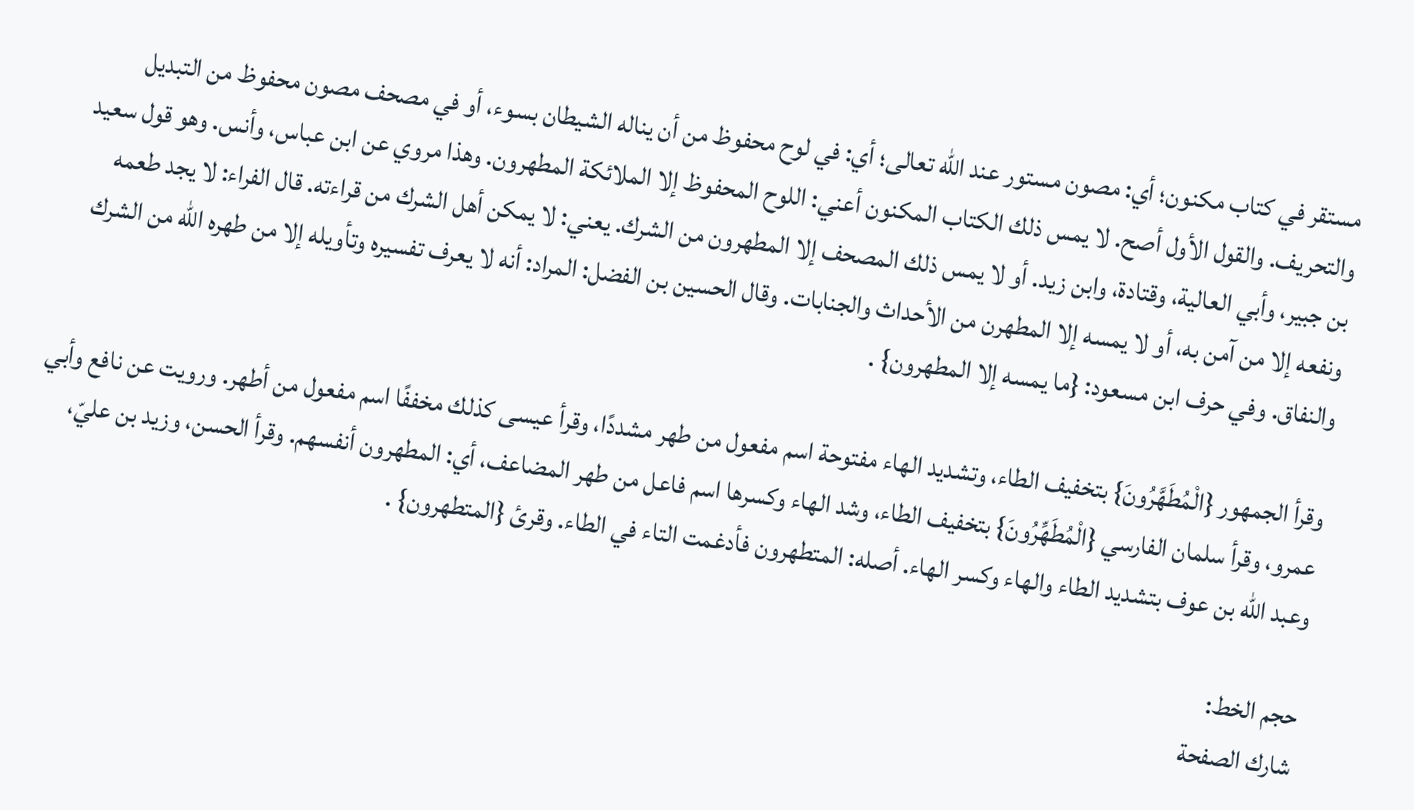مستقر في كتاب مكنون؛ أي: مصون مستور عند الله تعالى؛ أي: في لوح محفوظ من أن يناله الشيطان بسوء، أو في مصحف مصون محفوظ من التبديل والتحريف. والقول الأول أصح. لا يمس ذلك الكتاب المكنون أعني: اللوح المحفوظ إلا الملائكة المطهرون. وهذا مروي عن ابن عباس، وأنس. وهو قول سعيد بن جبير، وأبي العالية، وقتادة، وابن زيد. أو لا يمس ذلك المصحف إلا المطهرون من الشرك. يعني: لا يمكن أهل الشرك من قراءته. قال الفراء: لا يجد طعمه ونفعه إلا من آمن به، أو لا يمسه إلا المطهرن من الأحداث والجنابات. وقال الحسين بن الفضل: المراد: أنه لا يعرف تفسيره وتأويله إلا من طهره الله من الشرك والنفاق. وفي حرف ابن مسعود: {ما يمسه إلا المطهرون} .

وقرأ الجمهور {الْمُطَهَّرُونَ} بتخفيف الطاء، وتشديد الهاء مفتوحة اسم مفعول من طهر مشددًا، وقرأ عيسى كذلك مخففًا اسم مفعول من أطهر. ورويت عن نافع وأبي عمرو، وقرأ سلمان الفارسي {الْمُطَهِّرُونَ} بتخفيف الطاء، وشد الهاء وكسرها اسم فاعل من طهر المضاعف، أي: المطهرون أنفسهم. وقرأ الحسن، وزيد بن عليّ، وعبد الله بن عوف بتشديد الطاء والهاء وكسر الهاء. أصله: المتطهرون فأدغمت التاء في الطاء. وقرئ {المتطهرون} .

حجم الخط:
شارك الصفحة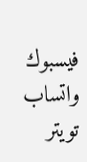فيسبوك واتساب تويتر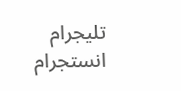تليجرام انستجرام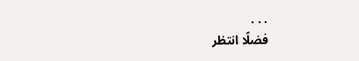. . .
فضلًا انتظر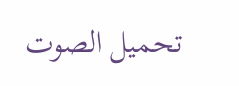تحميل الصوت